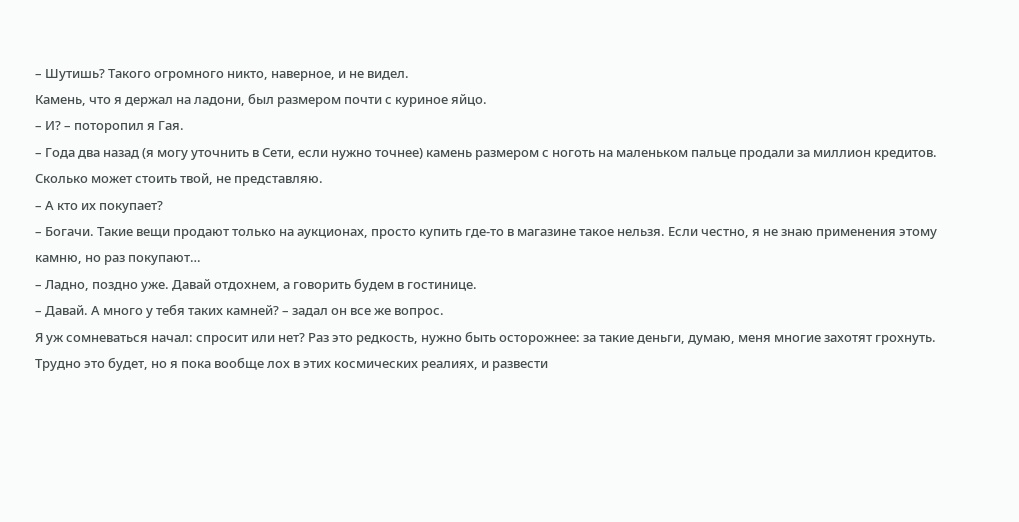– Шутишь? Такого огромного никто, наверное, и не видел.
Камень, что я держал на ладони, был размером почти с куриное яйцо.
– И? – поторопил я Гая.
– Года два назад (я могу уточнить в Сети, если нужно точнее) камень размером с ноготь на маленьком пальце продали за миллион кредитов. Сколько может стоить твой, не представляю.
– А кто их покупает?
– Богачи. Такие вещи продают только на аукционах, просто купить где-то в магазине такое нельзя. Если честно, я не знаю применения этому камню, но раз покупают…
– Ладно, поздно уже. Давай отдохнем, а говорить будем в гостинице.
– Давай. А много у тебя таких камней? – задал он все же вопрос.
Я уж сомневаться начал: спросит или нет? Раз это редкость, нужно быть осторожнее: за такие деньги, думаю, меня многие захотят грохнуть. Трудно это будет, но я пока вообще лох в этих космических реалиях, и развести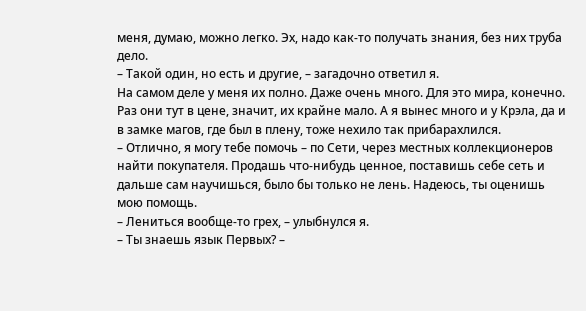меня, думаю, можно легко. Эх, надо как-то получать знания, без них труба дело.
– Такой один, но есть и другие, – загадочно ответил я.
На самом деле у меня их полно. Даже очень много. Для это мира, конечно. Раз они тут в цене, значит, их крайне мало. А я вынес много и у Крэла, да и в замке магов, где был в плену, тоже нехило так прибарахлился.
– Отлично, я могу тебе помочь – по Сети, через местных коллекционеров найти покупателя. Продашь что-нибудь ценное, поставишь себе сеть и дальше сам научишься, было бы только не лень. Надеюсь, ты оценишь мою помощь.
– Лениться вообще-то грех, – улыбнулся я.
– Ты знаешь язык Первых? –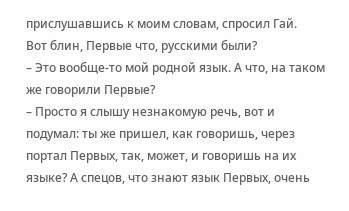прислушавшись к моим словам, спросил Гай.
Вот блин, Первые что, русскими были?
– Это вообще-то мой родной язык. А что, на таком же говорили Первые?
– Просто я слышу незнакомую речь, вот и подумал: ты же пришел, как говоришь, через портал Первых, так, может, и говоришь на их языке? А спецов, что знают язык Первых, очень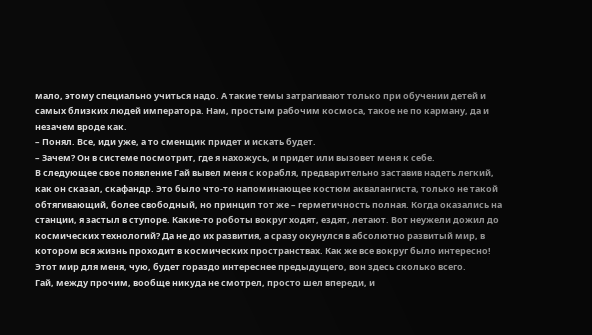мало, этому специально учиться надо. А такие темы затрагивают только при обучении детей и самых близких людей императора. Нам, простым рабочим космоса, такое не по карману, да и незачем вроде как.
– Понял. Все, иди уже, а то сменщик придет и искать будет.
– Зачем? Он в системе посмотрит, где я нахожусь, и придет или вызовет меня к себе.
В следующее свое появление Гай вывел меня с корабля, предварительно заставив надеть легкий, как он сказал, скафандр. Это было что-то напоминающее костюм аквалангиста, только не такой обтягивающий, более свободный, но принцип тот же – герметичность полная. Когда оказались на станции, я застыл в ступоре. Какие-то роботы вокруг ходят, ездят, летают. Вот неужели дожил до космических технологий? Да не до их развития, а сразу окунулся в абсолютно развитый мир, в котором вся жизнь проходит в космических пространствах. Как же все вокруг было интересно! Этот мир для меня, чую, будет гораздо интереснее предыдущего, вон здесь сколько всего.
Гай, между прочим, вообще никуда не смотрел, просто шел впереди, и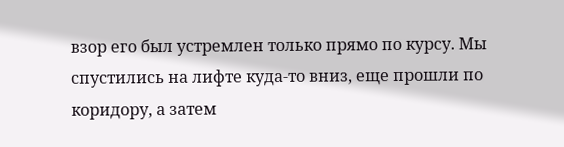взор его был устремлен только прямо по курсу. Мы спустились на лифте куда-то вниз, еще прошли по коридору, а затем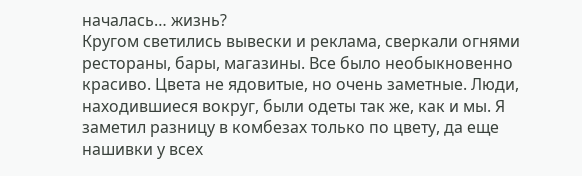началась… жизнь?
Кругом светились вывески и реклама, сверкали огнями рестораны, бары, магазины. Все было необыкновенно красиво. Цвета не ядовитые, но очень заметные. Люди, находившиеся вокруг, были одеты так же, как и мы. Я заметил разницу в комбезах только по цвету, да еще нашивки у всех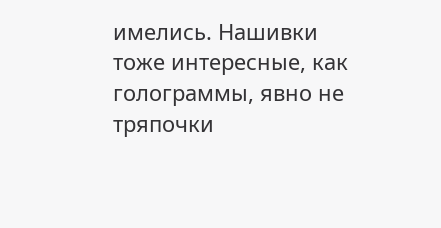имелись. Нашивки тоже интересные, как голограммы, явно не тряпочки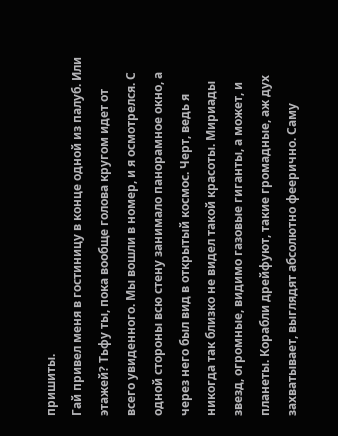пришиты.
Гай привел меня в гостиницу в конце одной из палуб. Или этажей? Тьфу ты, пока вообще голова кругом идет от всего увиденного. Мы вошли в номер, и я осмотрелся. С одной стороны всю стену занимало панорамное окно, а через него был вид в открытый космос. Черт, ведь я никогда так близко не видел такой красоты. Мириады звезд, огромные, видимо газовые гиганты, а может, и планеты. Корабли дрейфуют, такие громадные, аж дух захватывает, выглядят абсолютно феерично. Саму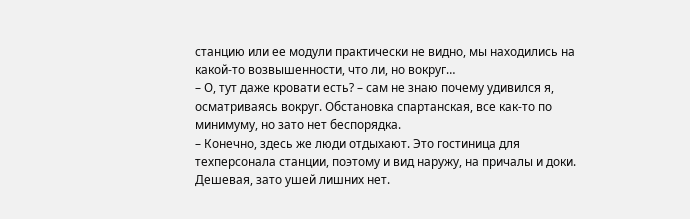станцию или ее модули практически не видно, мы находились на какой-то возвышенности, что ли, но вокруг…
– О, тут даже кровати есть? – сам не знаю почему удивился я, осматриваясь вокруг. Обстановка спартанская, все как-то по минимуму, но зато нет беспорядка.
– Конечно, здесь же люди отдыхают. Это гостиница для техперсонала станции, поэтому и вид наружу, на причалы и доки. Дешевая, зато ушей лишних нет.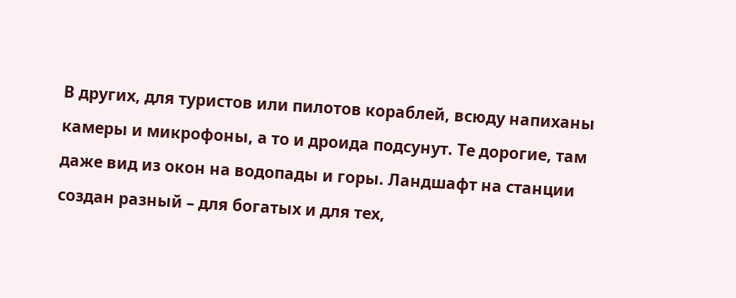В других, для туристов или пилотов кораблей, всюду напиханы камеры и микрофоны, а то и дроида подсунут. Те дорогие, там даже вид из окон на водопады и горы. Ландшафт на станции создан разный – для богатых и для тех,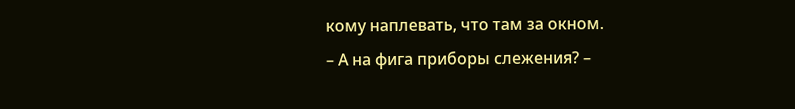кому наплевать, что там за окном.
– А на фига приборы слежения? –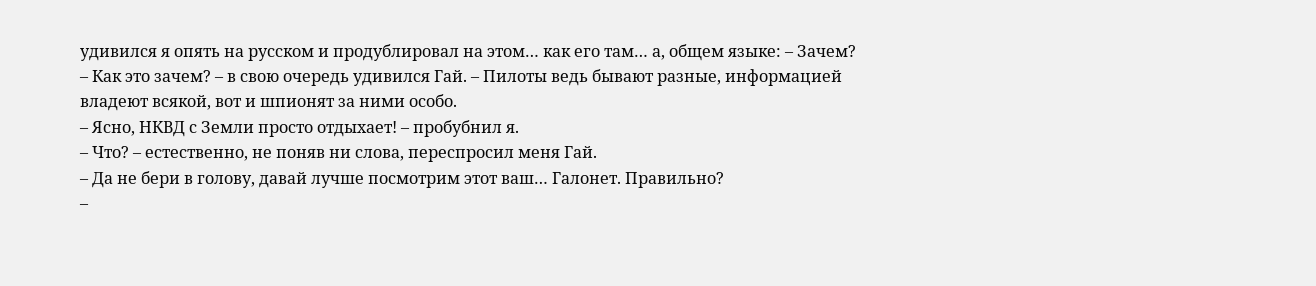удивился я опять на русском и продублировал на этом… как его там… а, общем языке: – Зачем?
– Как это зачем? – в свою очередь удивился Гай. – Пилоты ведь бывают разные, информацией владеют всякой, вот и шпионят за ними особо.
– Ясно, НКВД с Земли просто отдыхает! – пробубнил я.
– Что? – естественно, не поняв ни слова, переспросил меня Гай.
– Да не бери в голову, давай лучше посмотрим этот ваш… Галонет. Правильно?
–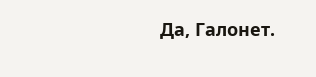Да, Галонет.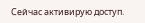Сейчас активирую доступ.